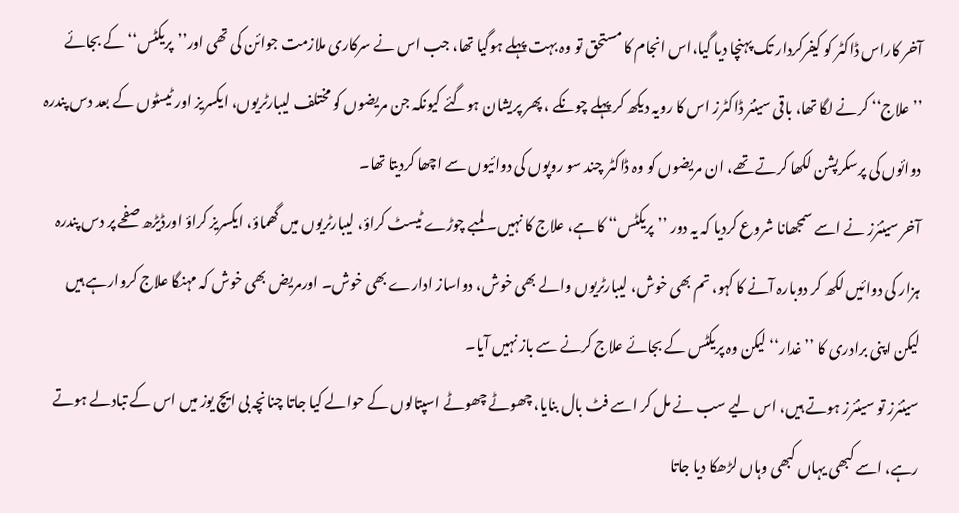آخر کاراس ڈاکٹر کو کیفرکردار تک پہنچا دیا گیا،اس انجام کا مستحق تو وہ بہت پہلے ہوگیا تھا، جب اس نے سرکاری ملازمت جوائن کی تھی اور’’پریکٹس‘‘ کے بجائے ’’علاج‘‘ کرنے لگا تھا، باقی سینئر ڈاکٹرز اس کا رویہ دیکھ کر پہلے چونکے ، پھر پریشان ہوگئے کیونکہ جن مریضوں کو مختلف لیبارٹریوں، ایکسریز اور ٹیسٹوں کے بعد دس پندرہ دوائوں کی پرسکرپشن لکھا کرتے تھے، ان مریضوں کو وہ ڈاکٹر چند سو روپوں کی دوائیوں سے اچھا کردیتا تھا۔
آخر سینئرز نے اسے سمجھانا شروع کردیا کہ یہ دور ’’پریکٹس‘‘ کا ہے، علاج کا نہیں۔ لمبے چوڑے ٹیسٹ کراؤ، لیبارٹریوں میں گھماؤ، ایکسریز کراؤ اورڈیڑھ صفحے پر دس پندرہ ہزار کی دوائیں لکھ کر دوبارہ آنے کا کہو، تم بھی خوش، لیبارٹریوں والے بھی خوش، دواساز ادارے بھی خوش۔ اورمریض بھی خوش کہ مہنگا علاج کروارہے ہیں لیکن اپنی برادری کا ’’غدار‘‘ لیکن وہ پریکٹس کے بجائے علاج کرنے سے باز نہیں آیا۔
سینئرز تو سینئرز ہوتے ہیں، اس لیے سب نے مل کر اسے فٹ بال بنایا، چھوٹے چھوٹے اسپتالوں کے حوالے کیا جاتا چنانچہ بی ایچ یوز میں اس کے تبادلے ہوتے رہے، اسے کبھی یہاں کبھی وہاں لڑھکا دیا جاتا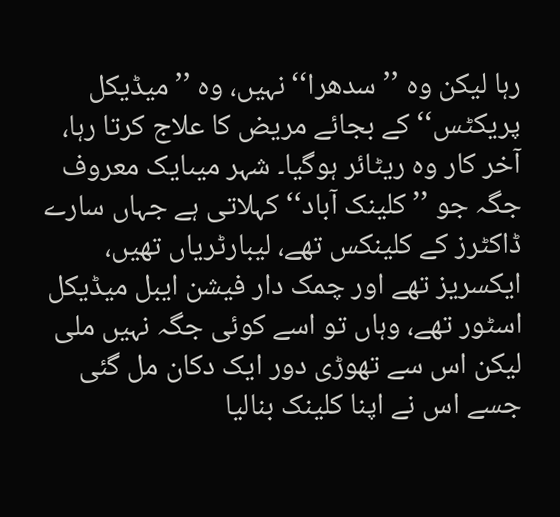رہا لیکن وہ ’’سدھرا‘‘ نہیں، وہ ’’میڈیکل پریکٹس‘‘ کے بجائے مریض کا علاج کرتا رہا، آخر کار وہ ریٹائر ہوگیا۔ شہر میںایک معروف جگہ جو ’’کلینک آباد‘‘ کہلاتی ہے جہاں سارے ڈاکٹرز کے کلینکس تھے، لیبارٹریاں تھیں، ایکسریز تھے اور چمک دار فیشن ایبل میڈیکل اسٹور تھے، وہاں تو اسے کوئی جگہ نہیں ملی لیکن اس سے تھوڑی دور ایک دکان مل گئی جسے اس نے اپنا کلینک بنالیا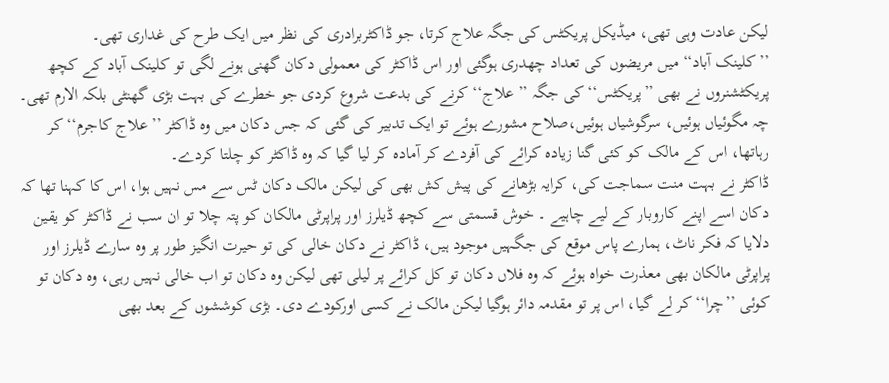لیکن عادت وہی تھی، میڈیکل پریکٹس کی جگہ علاج کرتا، جو ڈاکٹربرادری کی نظر میں ایک طرح کی غداری تھی۔
’’کلینک آباد‘‘ میں مریضوں کی تعداد چھدری ہوگئی اور اس ڈاکٹر کی معمولی دکان گھنی ہونے لگی تو کلینک آباد کے کچھ پریکٹشنروں نے بھی ’’پریکٹس‘‘ کی جگہ ’’علاج‘‘ کرنے کی بدعت شروع کردی جو خطرے کی بہت بڑی گھنٹی بلکہ الارم تھی۔ چہ مگوئیاں ہوئیں، سرگوشیاں ہوئیں،صلاح مشورے ہوئے تو ایک تدبیر کی گئی کہ جس دکان میں وہ ڈاکٹر ’’علاج کاجرم‘‘ کر رہاتھا، اس کے مالک کو کئی گنا زیادہ کرائے کی آفردے کر آمادہ کر لیا گیا کہ وہ ڈاکٹر کو چلتا کردے۔
ڈاکٹر نے بہت منت سماجت کی، کرایہ بڑھانے کی پیش کش بھی کی لیکن مالک دکان ٹس سے مس نہیں ہوا، اس کا کہنا تھا کہ دکان اسے اپنے کاروبار کے لیے چاہیے ۔ خوش قسمتی سے کچھ ڈیلرز اور پراپرٹی مالکان کو پتہ چلا تو ان سب نے ڈاکٹر کو یقین دلایا کہ فکر ناٹ، ہمارے پاس موقع کی جگہیں موجود ہیں، ڈاکٹر نے دکان خالی کی تو حیرت انگیز طور پر وہ سارے ڈیلرز اور پراپرٹی مالکان بھی معذرت خواہ ہوئے کہ وہ فلاں دکان تو کل کرائے پر لیلی تھی لیکن وہ دکان تو اب خالی نہیں رہی، وہ دکان تو کوئی ’’چرا‘‘ کر لے گیا، اس پر تو مقدمہ دائر ہوگیا لیکن مالک نے کسی اورکودے دی۔ بڑی کوششوں کے بعد بھی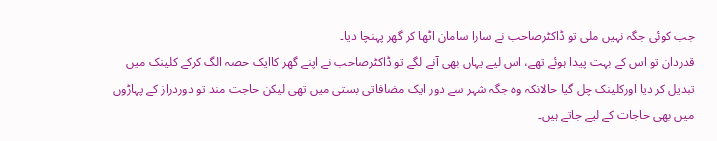جب کوئی جگہ نہیں ملی تو ڈاکٹرصاحب نے سارا سامان اٹھا کر گھر پہنچا دیا۔
قدردان تو اس کے بہت پیدا ہوئے تھے، اس لیے یہاں بھی آنے لگے تو ڈاکٹرصاحب نے اپنے گھر کاایک حصہ الگ کرکے کلینک میں تبدیل کر دیا اورکلینک چل گیا حالانکہ وہ جگہ شہر سے دور ایک مضافاتی بستی میں تھی لیکن حاجت مند تو دوردراز کے پہاڑوں میں بھی حاجات کے لیے جاتے ہیں۔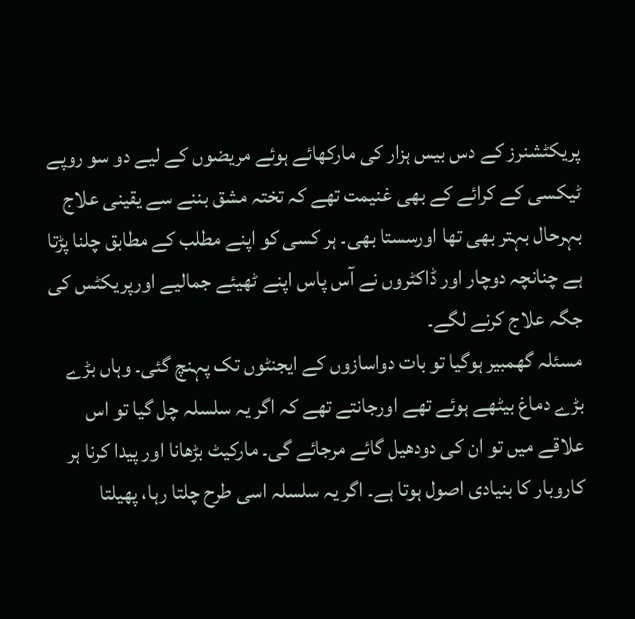پریکٹشنرز کے دس بیس ہزار کی مارکھائے ہوئے مریضوں کے لیے دو سو روپے ٹیکسی کے کرائے کے بھی غنیمت تھے کہ تختہ مشق بننے سے یقینی علاج بہرحال بہتر بھی تھا اورسستا بھی۔ ہر کسی کو اپنے مطلب کے مطابق چلنا پڑتا ہے چنانچہ دوچار اور ڈاکٹروں نے آس پاس اپنے ٹھیئے جمالیے اورپریکٹس کی جگہ علاج کرنے لگے۔
مسئلہ گھمبیر ہوگیا تو بات دواسازوں کے ایجنٹوں تک پہنچ گئی۔ وہاں بڑے بڑے دماغ بیٹھے ہوئے تھے اورجانتے تھے کہ اگر یہ سلسلہ چل گیا تو اس علاقے میں تو ان کی دودھیل گائے مرجائے گی۔ مارکیٹ بڑھانا اور پیدا کرنا ہر کاروبار کا بنیادی اصول ہوتا ہے۔ اگر یہ سلسلہ اسی طرح چلتا رہا، پھیلتا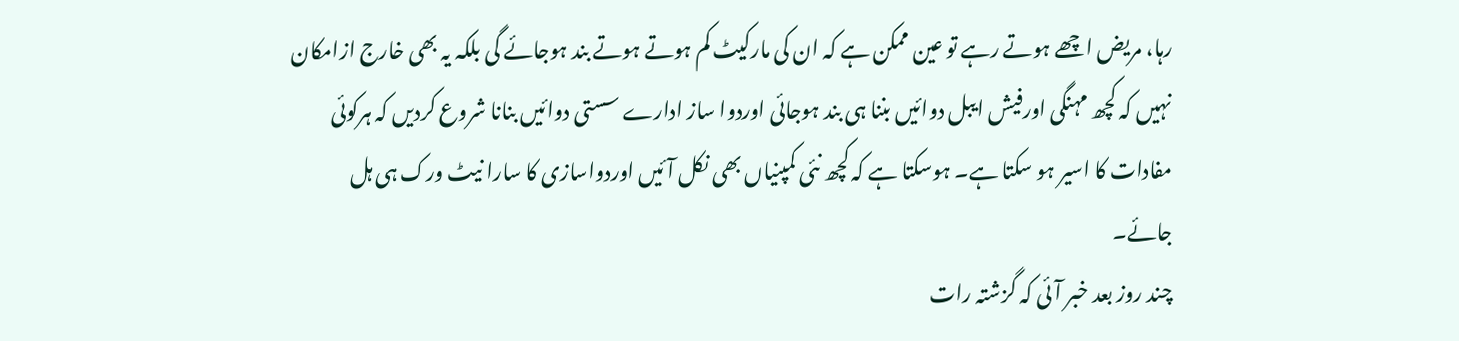رہا، مریض اچھے ہوتے رہے تو عین ممکن ہے کہ ان کی مارکیٹ کم ہوتے ہوتے بند ہوجائے گی بلکہ یہ بھی خارج ازامکان نہیں کہ کچھ مہنگی اورفیش ایبل دوائیں بننا ہی بند ہوجائی اوردوا ساز ادارے سستی دوائیں بنانا شروع کردیں کہ ہرکوئی مفادات کا اسیر ہو سکتا ہے۔ ہوسکتا ہے کہ کچھ نئی کمپنیاں بھی نکل آئیں اوردواسازی کا سارا نیٹ ورک ہی ہل جائے۔
چند روز بعد خبر آئی کہ گزشتہ رات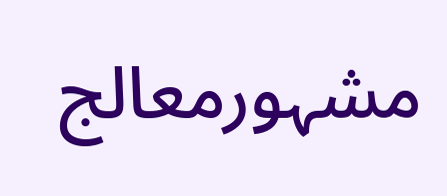مشہورمعالج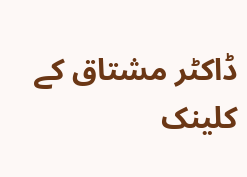ڈاکٹر مشتاق کے کلینک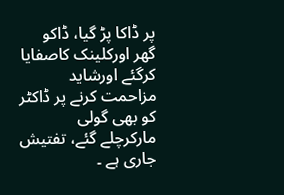پر ڈاکا پڑ گیا، ڈاکو گھر اورکلینک کاصفایا کرگئے اورشاید مزاحمت کرنے پر ڈاکٹر کو بھی گولی مارکرچلے گئے، تفتیش جاری ہے ۔